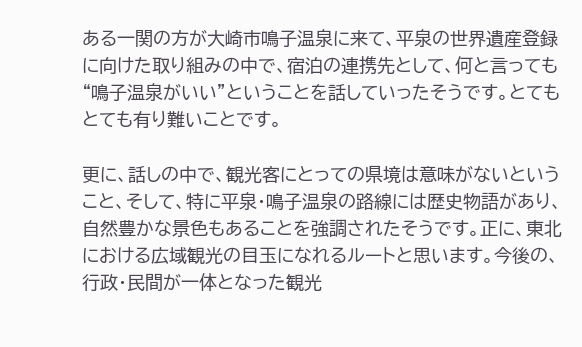ある一関の方が大崎市鳴子温泉に来て、平泉の世界遺産登録に向けた取り組みの中で、宿泊の連携先として、何と言っても“鳴子温泉がいい”ということを話していったそうです。とてもとても有り難いことです。

更に、話しの中で、観光客にとっての県境は意味がないということ、そして、特に平泉・鳴子温泉の路線には歴史物語があり、自然豊かな景色もあることを強調されたそうです。正に、東北における広域観光の目玉になれるルートと思います。今後の、行政・民間が一体となった観光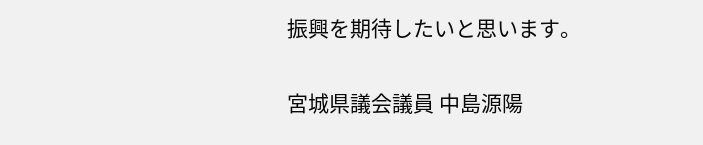振興を期待したいと思います。

宮城県議会議員 中島源陽